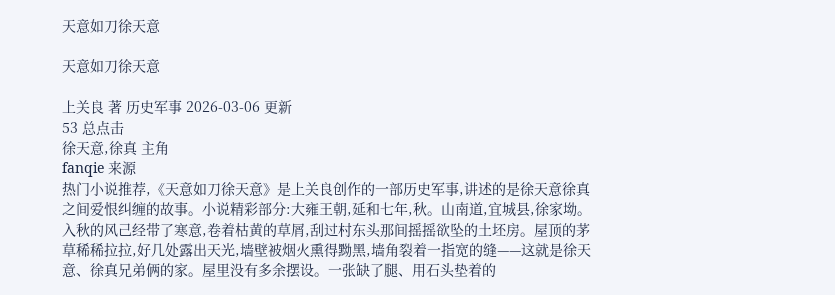天意如刀徐天意

天意如刀徐天意

上关良 著 历史军事 2026-03-06 更新
53 总点击
徐天意,徐真 主角
fanqie 来源
热门小说推荐,《天意如刀徐天意》是上关良创作的一部历史军事,讲述的是徐天意徐真之间爱恨纠缠的故事。小说精彩部分:大雍王朝,延和七年,秋。山南道,宜城县,徐家坳。入秋的风己经带了寒意,卷着枯黄的草屑,刮过村东头那间摇摇欲坠的土坯房。屋顶的茅草稀稀拉拉,好几处露出天光,墙壁被烟火熏得黝黑,墙角裂着一指宽的缝——这就是徐天意、徐真兄弟俩的家。屋里没有多余摆设。一张缺了腿、用石头垫着的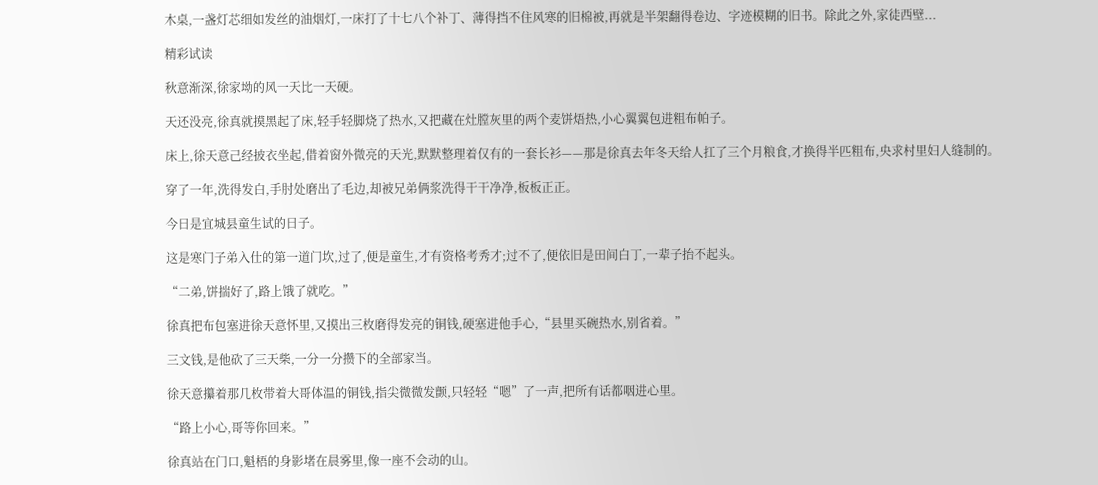木桌,一盏灯芯细如发丝的油烟灯,一床打了十七八个补丁、薄得挡不住风寒的旧棉被,再就是半架翻得卷边、字迹模糊的旧书。除此之外,家徒西壁...

精彩试读

秋意渐深,徐家坳的风一天比一天硬。

天还没亮,徐真就摸黑起了床,轻手轻脚烧了热水,又把藏在灶膛灰里的两个麦饼焐热,小心翼翼包进粗布帕子。

床上,徐天意己经披衣坐起,借着窗外微亮的天光,默默整理着仅有的一套长衫——那是徐真去年冬天给人扛了三个月粮食,才换得半匹粗布,央求村里妇人缝制的。

穿了一年,洗得发白,手肘处磨出了毛边,却被兄弟俩浆洗得干干净净,板板正正。

今日是宜城县童生试的日子。

这是寒门子弟入仕的第一道门坎,过了,便是童生,才有资格考秀才;过不了,便依旧是田间白丁,一辈子抬不起头。

“二弟,饼揣好了,路上饿了就吃。”

徐真把布包塞进徐天意怀里,又摸出三枚磨得发亮的铜钱,硬塞进他手心,“县里买碗热水,别省着。”

三文钱,是他砍了三天柴,一分一分攒下的全部家当。

徐天意攥着那几枚带着大哥体温的铜钱,指尖微微发颤,只轻轻“嗯”了一声,把所有话都咽进心里。

“路上小心,哥等你回来。”

徐真站在门口,魁梧的身影堵在晨雾里,像一座不会动的山。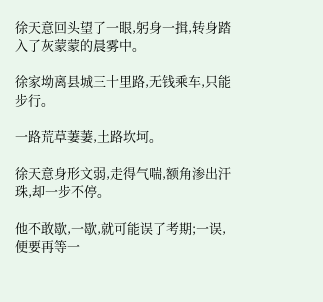徐天意回头望了一眼,躬身一揖,转身踏入了灰蒙蒙的晨雾中。

徐家坳离县城三十里路,无钱乘车,只能步行。

一路荒草萋萋,土路坎坷。

徐天意身形文弱,走得气喘,额角渗出汗珠,却一步不停。

他不敢歇,一歇,就可能误了考期;一误,便要再等一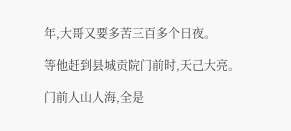年,大哥又要多苦三百多个日夜。

等他赶到县城贡院门前时,天己大亮。

门前人山人海,全是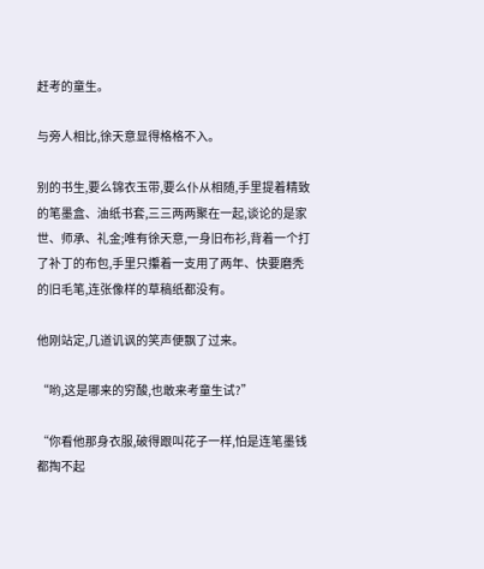赶考的童生。

与旁人相比,徐天意显得格格不入。

别的书生,要么锦衣玉带,要么仆从相随,手里提着精致的笔墨盒、油纸书套,三三两两聚在一起,谈论的是家世、师承、礼金;唯有徐天意,一身旧布衫,背着一个打了补丁的布包,手里只攥着一支用了两年、快要磨秃的旧毛笔,连张像样的草稿纸都没有。

他刚站定,几道讥讽的笑声便飘了过来。

“哟,这是哪来的穷酸,也敢来考童生试?”

“你看他那身衣服,破得跟叫花子一样,怕是连笔墨钱都掏不起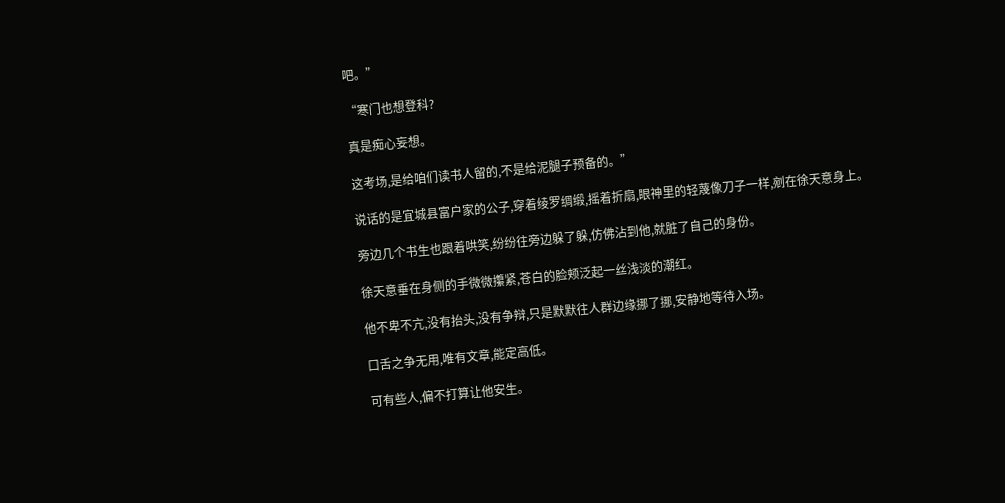吧。”

“寒门也想登科?

真是痴心妄想。

这考场,是给咱们读书人留的,不是给泥腿子预备的。”

说话的是宜城县富户家的公子,穿着绫罗绸缎,摇着折扇,眼神里的轻蔑像刀子一样,剜在徐天意身上。

旁边几个书生也跟着哄笑,纷纷往旁边躲了躲,仿佛沾到他,就脏了自己的身份。

徐天意垂在身侧的手微微攥紧,苍白的脸颊泛起一丝浅淡的潮红。

他不卑不亢,没有抬头,没有争辩,只是默默往人群边缘挪了挪,安静地等待入场。

口舌之争无用,唯有文章,能定高低。

可有些人,偏不打算让他安生。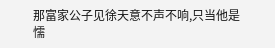那富家公子见徐天意不声不响,只当他是懦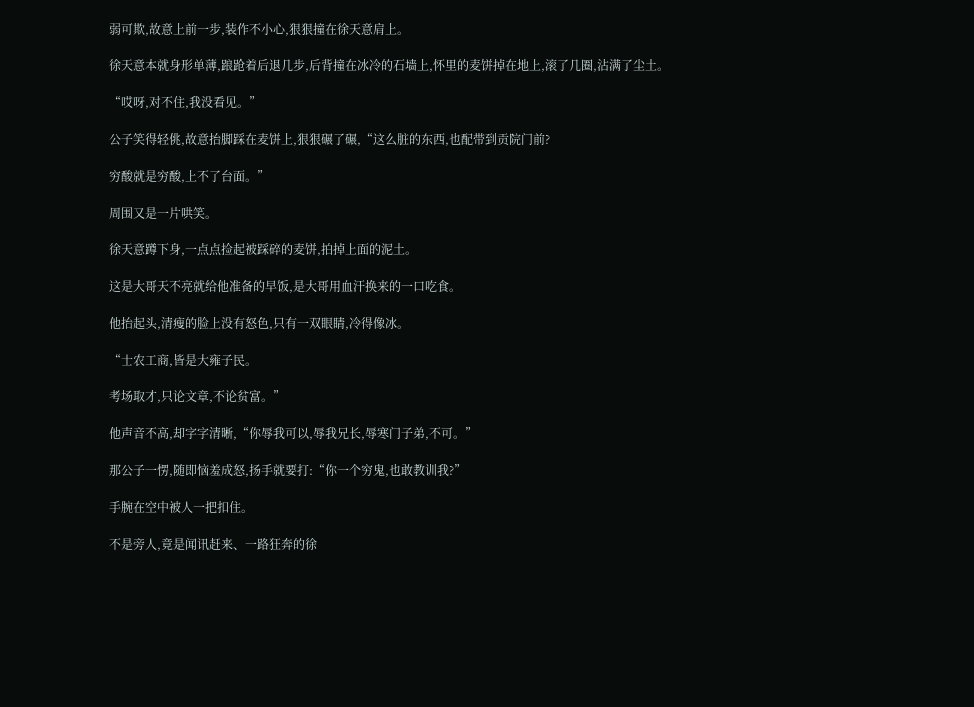弱可欺,故意上前一步,装作不小心,狠狠撞在徐天意肩上。

徐天意本就身形单薄,踉跄着后退几步,后背撞在冰冷的石墙上,怀里的麦饼掉在地上,滚了几圈,沾满了尘土。

“哎呀,对不住,我没看见。”

公子笑得轻佻,故意抬脚踩在麦饼上,狠狠碾了碾,“这么脏的东西,也配带到贡院门前?

穷酸就是穷酸,上不了台面。”

周围又是一片哄笑。

徐天意蹲下身,一点点捡起被踩碎的麦饼,拍掉上面的泥土。

这是大哥天不亮就给他准备的早饭,是大哥用血汗换来的一口吃食。

他抬起头,清瘦的脸上没有怒色,只有一双眼睛,冷得像冰。

“士农工商,皆是大雍子民。

考场取才,只论文章,不论贫富。”

他声音不高,却字字清晰,“你辱我可以,辱我兄长,辱寒门子弟,不可。”

那公子一愣,随即恼羞成怒,扬手就要打:“你一个穷鬼,也敢教训我?”

手腕在空中被人一把扣住。

不是旁人,竟是闻讯赶来、一路狂奔的徐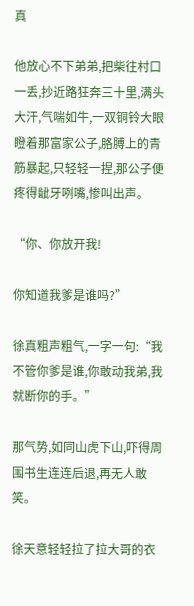真

他放心不下弟弟,把柴往村口一丢,抄近路狂奔三十里,满头大汗,气喘如牛,一双铜铃大眼瞪着那富家公子,胳膊上的青筋暴起,只轻轻一捏,那公子便疼得龇牙咧嘴,惨叫出声。

“你、你放开我!

你知道我爹是谁吗?”

徐真粗声粗气,一字一句:“我不管你爹是谁,你敢动我弟,我就断你的手。”

那气势,如同山虎下山,吓得周围书生连连后退,再无人敢笑。

徐天意轻轻拉了拉大哥的衣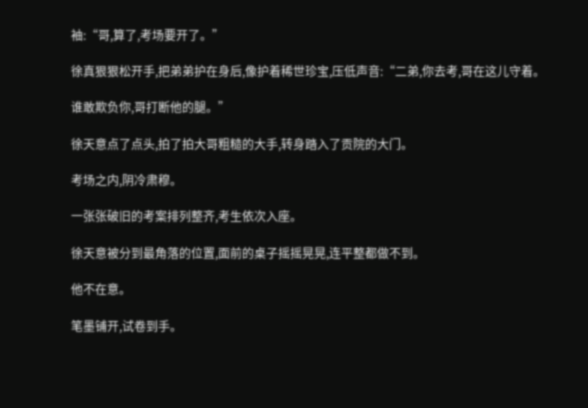袖:“哥,算了,考场要开了。”

徐真狠狠松开手,把弟弟护在身后,像护着稀世珍宝,压低声音:“二弟,你去考,哥在这儿守着。

谁敢欺负你,哥打断他的腿。”

徐天意点了点头,拍了拍大哥粗糙的大手,转身踏入了贡院的大门。

考场之内,阴冷肃穆。

一张张破旧的考案排列整齐,考生依次入座。

徐天意被分到最角落的位置,面前的桌子摇摇晃晃,连平整都做不到。

他不在意。

笔墨铺开,试卷到手。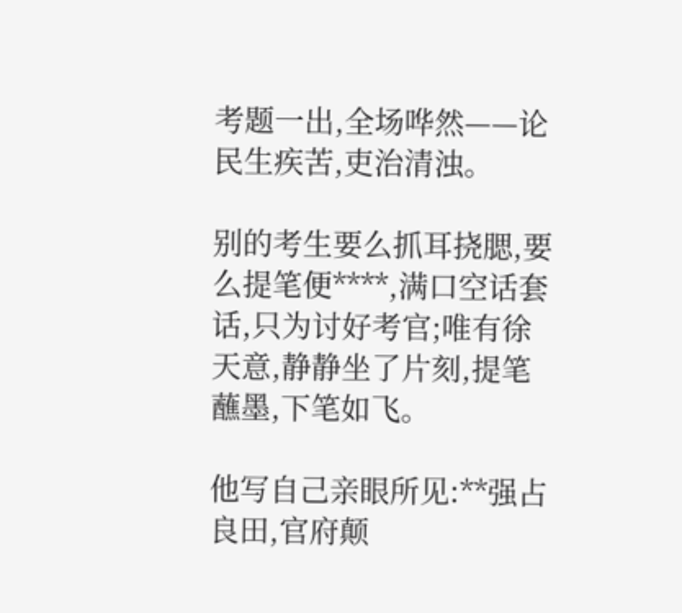考题一出,全场哗然——论民生疾苦,吏治清浊。

别的考生要么抓耳挠腮,要么提笔便****,满口空话套话,只为讨好考官;唯有徐天意,静静坐了片刻,提笔蘸墨,下笔如飞。

他写自己亲眼所见:**强占良田,官府颠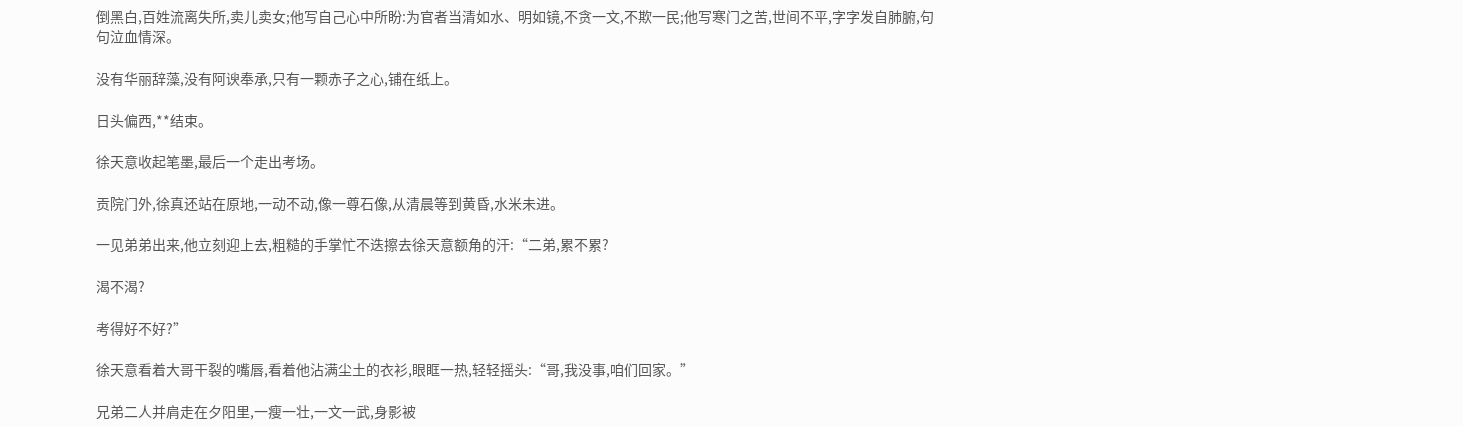倒黑白,百姓流离失所,卖儿卖女;他写自己心中所盼:为官者当清如水、明如镜,不贪一文,不欺一民;他写寒门之苦,世间不平,字字发自肺腑,句句泣血情深。

没有华丽辞藻,没有阿谀奉承,只有一颗赤子之心,铺在纸上。

日头偏西,**结束。

徐天意收起笔墨,最后一个走出考场。

贡院门外,徐真还站在原地,一动不动,像一尊石像,从清晨等到黄昏,水米未进。

一见弟弟出来,他立刻迎上去,粗糙的手掌忙不迭擦去徐天意额角的汗:“二弟,累不累?

渴不渴?

考得好不好?”

徐天意看着大哥干裂的嘴唇,看着他沾满尘土的衣衫,眼眶一热,轻轻摇头:“哥,我没事,咱们回家。”

兄弟二人并肩走在夕阳里,一瘦一壮,一文一武,身影被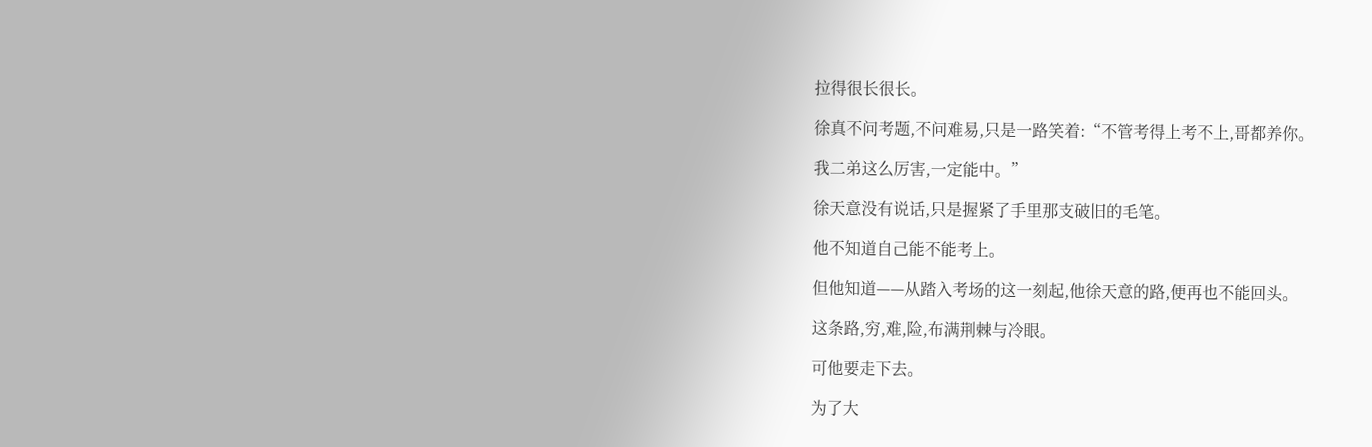拉得很长很长。

徐真不问考题,不问难易,只是一路笑着:“不管考得上考不上,哥都养你。

我二弟这么厉害,一定能中。”

徐天意没有说话,只是握紧了手里那支破旧的毛笔。

他不知道自己能不能考上。

但他知道——从踏入考场的这一刻起,他徐天意的路,便再也不能回头。

这条路,穷,难,险,布满荆棘与冷眼。

可他要走下去。

为了大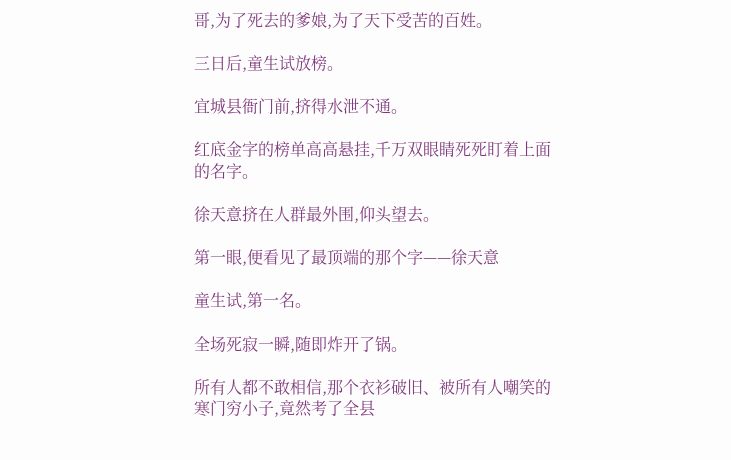哥,为了死去的爹娘,为了天下受苦的百姓。

三日后,童生试放榜。

宜城县衙门前,挤得水泄不通。

红底金字的榜单高高悬挂,千万双眼睛死死盯着上面的名字。

徐天意挤在人群最外围,仰头望去。

第一眼,便看见了最顶端的那个字——徐天意

童生试,第一名。

全场死寂一瞬,随即炸开了锅。

所有人都不敢相信,那个衣衫破旧、被所有人嘲笑的寒门穷小子,竟然考了全县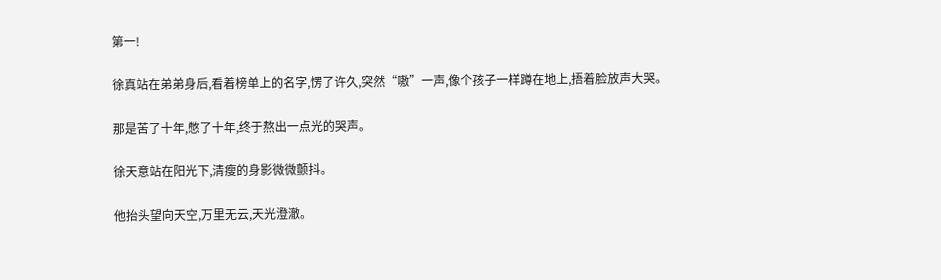第一!

徐真站在弟弟身后,看着榜单上的名字,愣了许久,突然“嗷”一声,像个孩子一样蹲在地上,捂着脸放声大哭。

那是苦了十年,憋了十年,终于熬出一点光的哭声。

徐天意站在阳光下,清瘦的身影微微颤抖。

他抬头望向天空,万里无云,天光澄澈。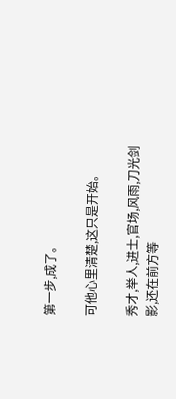第一步,成了。

可他心里清楚,这只是开始。

秀才,举人,进士,官场,风雨,刀光剑影,还在前方等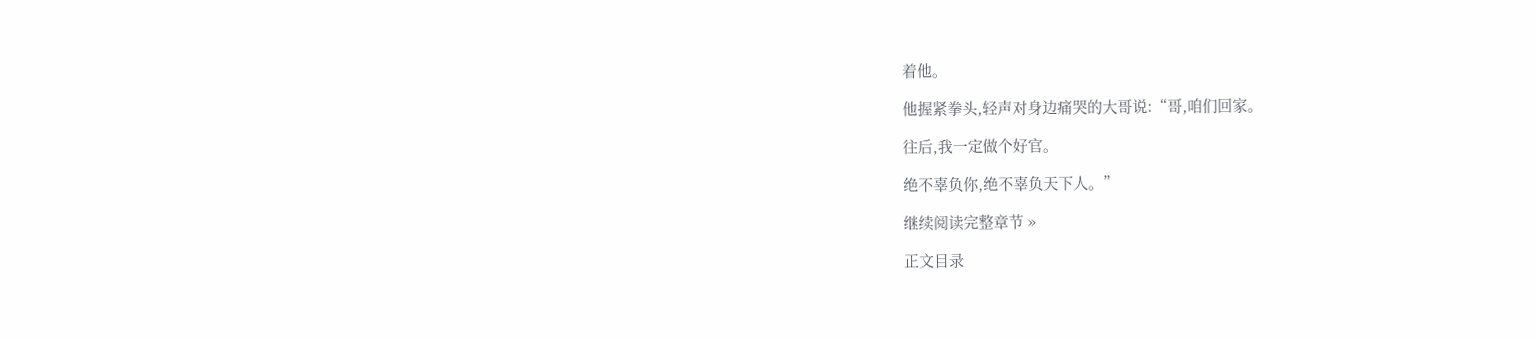着他。

他握紧拳头,轻声对身边痛哭的大哥说:“哥,咱们回家。

往后,我一定做个好官。

绝不辜负你,绝不辜负天下人。”

继续阅读完整章节 »

正文目录